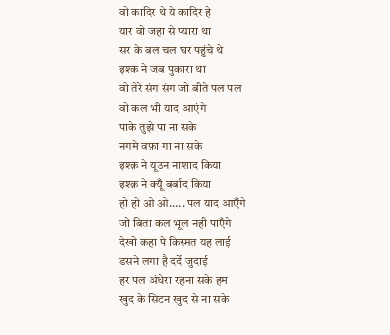वो कादिर थे ये कादिर हे
यार वो जहा से प्यारा था
सर के बल चल घर पहुंचे थे
इश्क ने जब पुकारा था
वो तेरे संग संग जो बीते पल पल
वो कल भी याद आएंगे
पाके तुझे पा ना सके
नगमे वफ़ा गा ना सके
इश्क़ ने यूउन नाशाद किया
इश्क़ ने क्यूँ बर्बाद किया
हो हो ओ ओ..... पल याद आएँगे
जो बिता कल भूल नही पाएँगे
देखो कहा पे किस्मत यह लाई
डसने लगा है दर्दे जुदाई
हर पल अंधेरा रहना सके हम
खुद के सिटन खुद से ना सके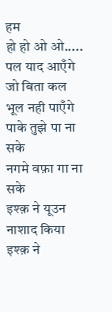हम
हो हो ओ ओ..... पल याद आएँगे
जो बिता कल भूल नही पाएँगे
पाके तुझे पा ना सके
नगमे वफ़ा गा ना सके
इश्क़ ने यूउन नाशाद किया
इश्क़ ने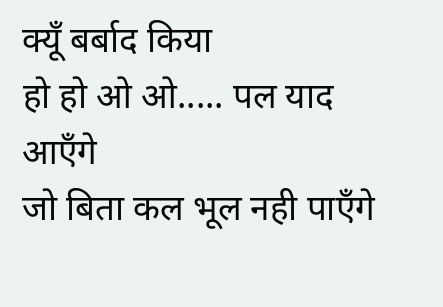क्यूँ बर्बाद किया
हो हो ओ ओ..... पल याद आएँगे
जो बिता कल भूल नही पाएँगे